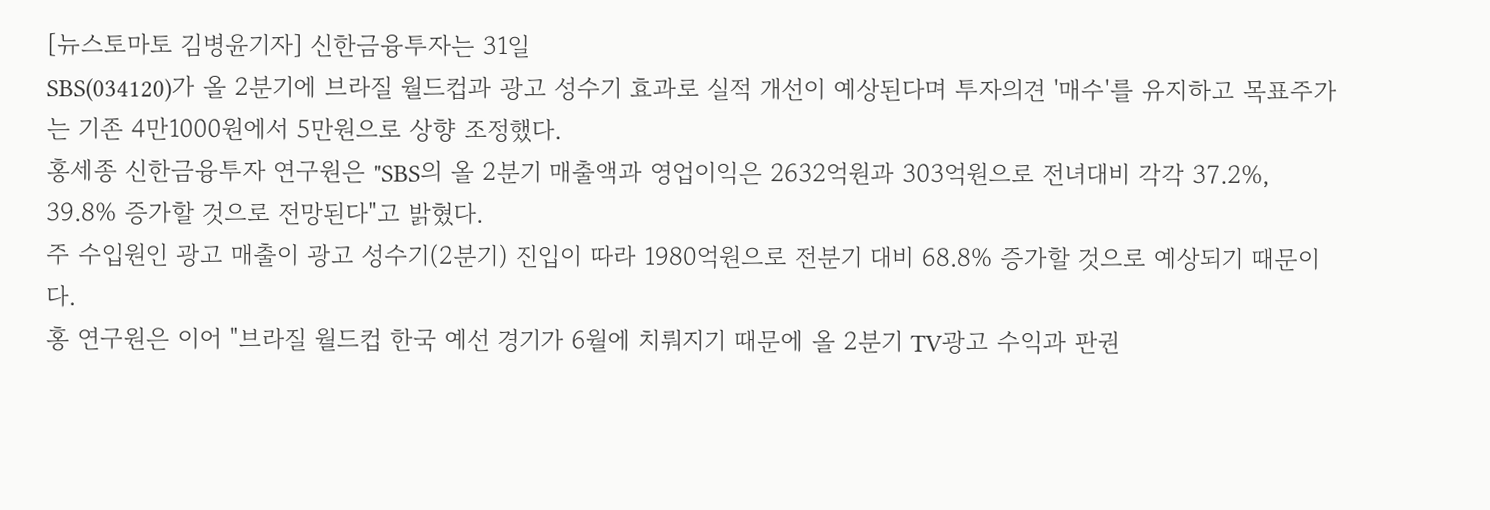[뉴스토마토 김병윤기자] 신한금융투자는 31일
SBS(034120)가 올 2분기에 브라질 월드컵과 광고 성수기 효과로 실적 개선이 예상된다며 투자의견 '매수'를 유지하고 목표주가는 기존 4만1000원에서 5만원으로 상향 조정했다.
홍세종 신한금융투자 연구원은 "SBS의 올 2분기 매출액과 영업이익은 2632억원과 303억원으로 전녀대비 각각 37.2%, 39.8% 증가할 것으로 전망된다"고 밝혔다.
주 수입원인 광고 매출이 광고 성수기(2분기) 진입이 따라 1980억원으로 전분기 대비 68.8% 증가할 것으로 예상되기 때문이다.
홍 연구원은 이어 "브라질 월드컵 한국 예선 경기가 6월에 치뤄지기 때문에 올 2분기 TV광고 수익과 판권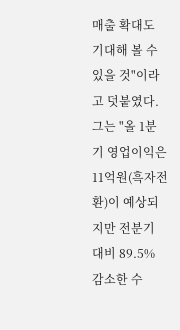매출 확대도 기대해 볼 수 있을 것"이라고 덧붙였다.
그는 "올 1분기 영업이익은 11억원(흑자전환)이 예상되지만 전분기 대비 89.5% 감소한 수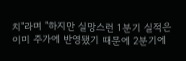치"라며 "하지만 실망스런 1분기 실적은 이미 주가에 반영됐기 때문에 2분기에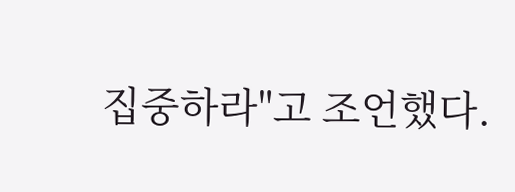집중하라"고 조언했다.